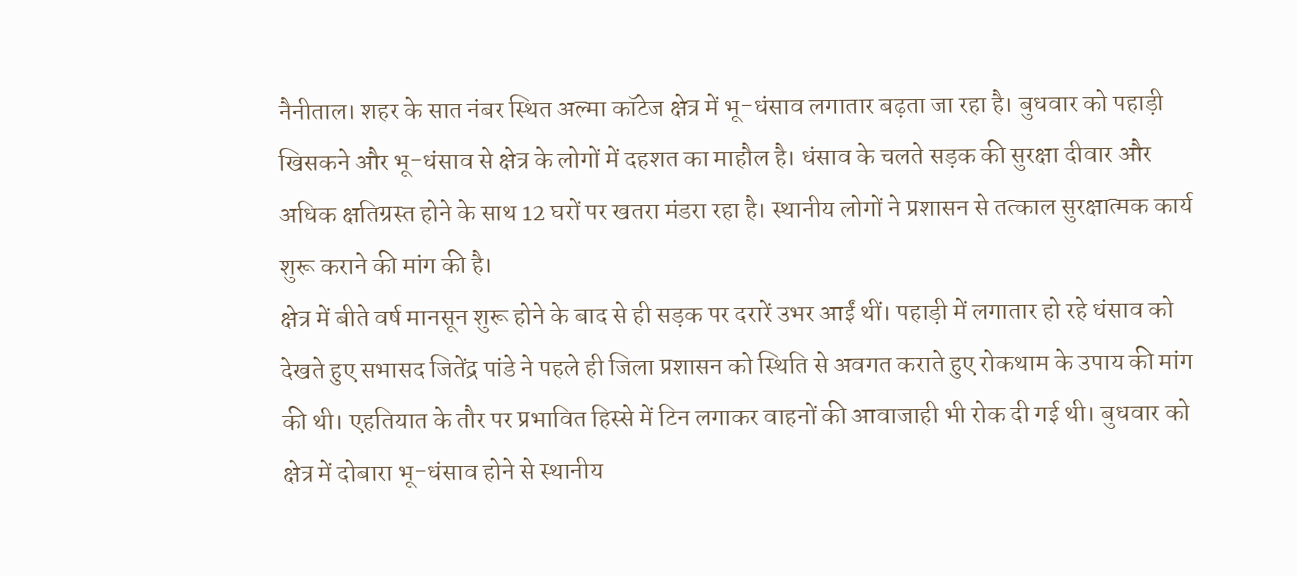नैनीताल। शहर के सात नंबर स्थित अल्मा कॉटेज क्षेत्र में भू-धंसाव लगातार बढ़ता जा रहा है। बुधवार को पहाड़ी खिसकने और भू-धंसाव से क्षेत्र के लोगों में दहशत का माहौल है। धंसाव के चलते सड़क की सुरक्षा दीवार और अधिक क्षतिग्रस्त होने के साथ 12 घरों पर खतरा मंडरा रहा है। स्थानीय लोगों ने प्रशासन से तत्काल सुरक्षात्मक कार्य शुरू कराने की मांग की है।
क्षेत्र में बीते वर्ष मानसून शुरू होने के बाद से ही सड़क पर दरारें उभर आईं थीं। पहाड़ी में लगातार हो रहे धंसाव को देखते हुए सभासद जितेंद्र पांडे ने पहले ही जिला प्रशासन को स्थिति से अवगत कराते हुए रोकथाम के उपाय की मांग की थी। एहतियात के तौर पर प्रभावित हिस्से में टिन लगाकर वाहनों की आवाजाही भी रोक दी गई थी। बुधवार को क्षेत्र में दोबारा भू-धंसाव होने से स्थानीय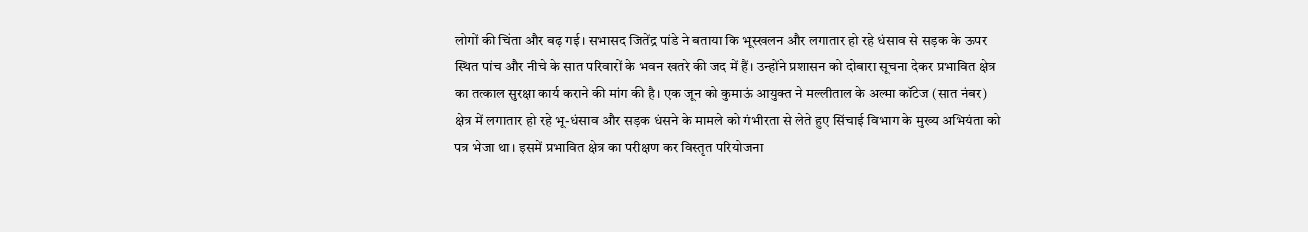लोगों की चिंता और बढ़ गई। सभासद जितेंद्र पांडे ने बताया कि भूस्खलन और लगातार हो रहे धंसाव से सड़क के ऊपर स्थित पांच और नीचे के सात परिवारों के भवन खतरे की जद में हैं। उन्होंने प्रशासन को दोबारा सूचना देकर प्रभावित क्षेत्र का तत्काल सुरक्षा कार्य कराने की मांग की है। एक जून को कुमाऊं आयुक्त ने मल्लीताल के अल्मा कॉटेज (सात नंबर) क्षेत्र में लगातार हो रहे भू-धंसाव और सड़क धंसने के मामले को गंभीरता से लेते हुए सिंचाई विभाग के मुख्य अभियंता को पत्र भेजा था। इसमें प्रभावित क्षेत्र का परीक्षण कर विस्तृत परियोजना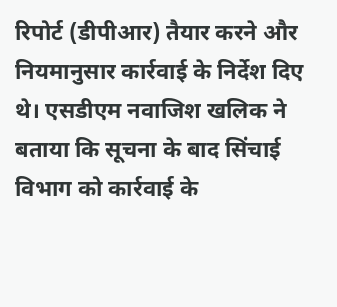रिपोर्ट (डीपीआर) तैयार करने और नियमानुसार कार्रवाई के निर्देश दिए थे। एसडीएम नवाजिश खलिक ने बताया कि सूचना के बाद सिंचाई विभाग को कार्रवाई के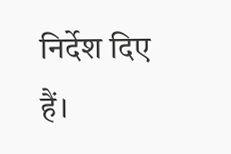निर्देश दिए हैं।